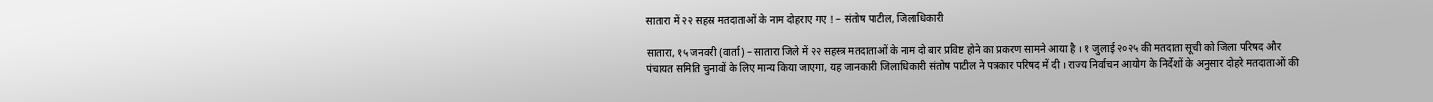सातारा में २२ सहस्र मतदाताओं के नाम दोहराए गए ! – संतोष पाटील, जिलाधिकारी

सातारा, १५ जनवरी (वार्ता) – सातारा जिले में २२ सहस्त्र मतदाताओं के नाम दो बार प्रविष्ट होने का प्रकरण सामने आया है । १ जुलाई २०२५ की मतदाता सूची को जिला परिषद और पंचायत समिति चुनावों के लिए मान्य किया जाएगा, यह जानकारी जिलाधिकारी संतोष पाटील ने पत्रकार परिषद में दी । राज्य निर्वाचन आयोग के निर्देशों के अनुसार दोहरे मतदाताओं की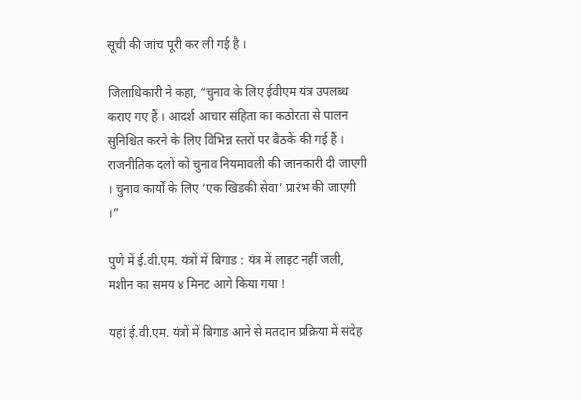सूची की जांच पूरी कर ली गई है ।

जिलाधिकारी ने कहा, “चुनाव के लिए ईवीएम यंत्र उपलब्ध कराए गए हैं । आदर्श आचार संहिता का कठोरता से पालन सुनिश्चित करने के लिए विभिन्न स्तरों पर बैठकें की गई हैं । राजनीतिक दलों को चुनाव नियमावली की जानकारी दी जाएगी । चुनाव कार्यों के लिए ‘एक खिडकी सेवा’ प्रारंभ की जाएगी ।”

पुणे में ई.वी.एम. यंत्रों में बिगाड : यंत्र में लाइट नहीं जली, मशीन का समय ४ मिनट आगे किया गया !

यहां ई.वी.एम. यंत्रों में बिगाड आने से मतदान प्रक्रिया में संदेह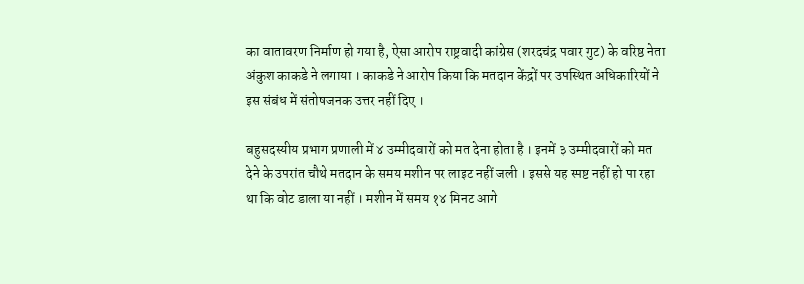का वातावरण निर्माण हो गया है, ऐसा आरोप राष्ट्रवादी कांग्रेस (शरदचंद्र पवार गुट) के वरिष्ठ नेता अंकुश काकडे ने लगाया । काकडे ने आरोप किया कि मतदान केंद्रों पर उपस्थित अधिकारियों ने इस संबंध में संतोषजनक उत्तर नहीं दिए ।

बहुसदस्यीय प्रभाग प्रणाली में ४ उम्मीदवारों को मत देना होता है । इनमें ३ उम्मीदवारों को मत देने के उपरांत चौथे मतदान के समय मशीन पर लाइट नहीं जली । इससे यह स्पष्ट नहीं हो पा रहा था कि वोट डाला या नहीं । मशीन में समय १४ मिनट आगे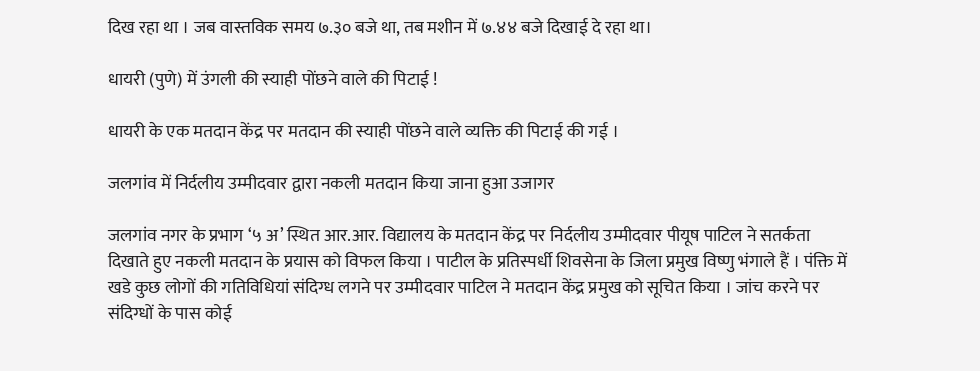दिख रहा था । जब वास्तविक समय ७.३० बजे था, तब मशीन में ७.४४ बजे दिखाई दे रहा था।

धायरी (पुणे) में उंगली की स्याही पोंछने वाले की पिटाई !

धायरी के एक मतदान केंद्र पर मतदान की स्याही पोंछने वाले व्यक्ति की पिटाई की गई ।

जलगांव में निर्दलीय उम्मीदवार द्वारा नकली मतदान किया जाना हुआ उजागर

जलगांव नगर के प्रभाग ‘५ अ’ स्थित आर.आर. विद्यालय के मतदान केंद्र पर निर्दलीय उम्मीदवार पीयूष पाटिल ने सतर्कता दिखाते हुए नकली मतदान के प्रयास को विफल किया । पाटील के प्रतिस्पर्धी शिवसेना के जिला प्रमुख विष्णु भंगाले हैं । पंक्ति में खडे कुछ लोगों की गतिविधियां संदिग्ध लगने पर उम्मीदवार पाटिल ने मतदान केंद्र प्रमुख को सूचित किया । जांच करने पर संदिग्धों के पास कोई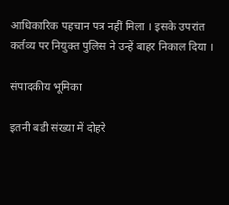आधिकारिक पहचान पत्र नहीं मिला । इसके उपरांत कर्तव्य पर नियुक्त पुलिस ने उन्हें बाहर निकाल दिया ।

संपादकीय भूमिका

इतनी बडी संख्या में दोहरे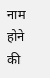नाम होने की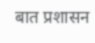बात प्रशासन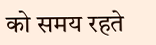को समय रहते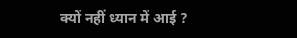क्यों नहीं ध्यान में आई ?